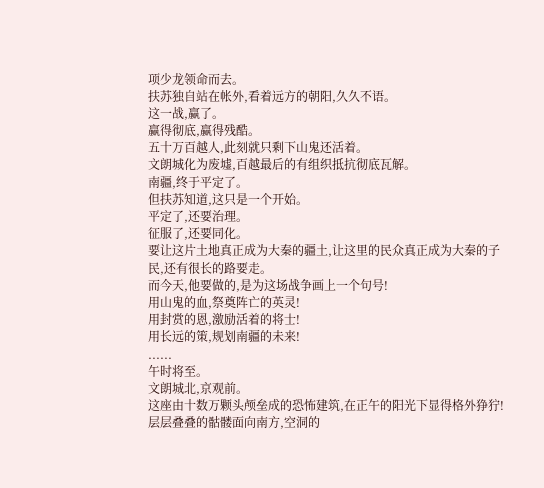项少龙领命而去。
扶苏独自站在帐外,看着远方的朝阳,久久不语。
这一战,赢了。
赢得彻底,赢得残酷。
五十万百越人,此刻就只剩下山鬼还活着。
文朗城化为废墟,百越最后的有组织抵抗彻底瓦解。
南疆,终于平定了。
但扶苏知道,这只是一个开始。
平定了,还要治理。
征服了,还要同化。
要让这片土地真正成为大秦的疆土,让这里的民众真正成为大秦的子民,还有很长的路要走。
而今天,他要做的,是为这场战争画上一个句号!
用山鬼的血,祭奠阵亡的英灵!
用封赏的恩,激励活着的将士!
用长远的策,规划南疆的未来!
......
午时将至。
文朗城北,京观前。
这座由十数万颗头颅垒成的恐怖建筑,在正午的阳光下显得格外狰狞!
层层叠叠的骷髅面向南方,空洞的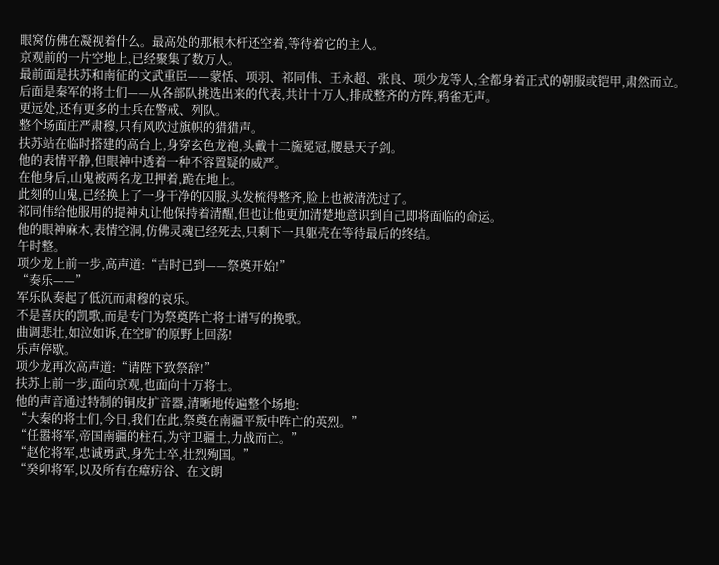眼窝仿佛在凝视着什么。最高处的那根木杆还空着,等待着它的主人。
京观前的一片空地上,已经聚集了数万人。
最前面是扶苏和南征的文武重臣——蒙恬、项羽、祁同伟、王永超、张良、项少龙等人,全都身着正式的朝服或铠甲,肃然而立。
后面是秦军的将士们——从各部队挑选出来的代表,共计十万人,排成整齐的方阵,鸦雀无声。
更远处,还有更多的士兵在警戒、列队。
整个场面庄严肃穆,只有风吹过旗帜的猎猎声。
扶苏站在临时搭建的高台上,身穿玄色龙袍,头戴十二旒冕冠,腰悬天子剑。
他的表情平静,但眼神中透着一种不容置疑的威严。
在他身后,山鬼被两名龙卫押着,跪在地上。
此刻的山鬼,已经换上了一身干净的囚服,头发梳得整齐,脸上也被清洗过了。
祁同伟给他服用的提神丸让他保持着清醒,但也让他更加清楚地意识到自己即将面临的命运。
他的眼神麻木,表情空洞,仿佛灵魂已经死去,只剩下一具躯壳在等待最后的终结。
午时整。
项少龙上前一步,高声道:“吉时已到——祭奠开始!”
“奏乐——”
军乐队奏起了低沉而肃穆的哀乐。
不是喜庆的凯歌,而是专门为祭奠阵亡将士谱写的挽歌。
曲调悲壮,如泣如诉,在空旷的原野上回荡!
乐声停歇。
项少龙再次高声道:“请陛下致祭辞!”
扶苏上前一步,面向京观,也面向十万将士。
他的声音通过特制的铜皮扩音器,清晰地传遍整个场地:
“大秦的将士们,今日,我们在此,祭奠在南疆平叛中阵亡的英烈。”
“任嚣将军,帝国南疆的柱石,为守卫疆土,力战而亡。”
“赵佗将军,忠诚勇武,身先士卒,壮烈殉国。”
“癸卯将军,以及所有在瘴疠谷、在文朗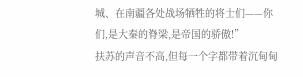城、在南疆各处战场牺牲的将士们——你们,是大秦的脊梁,是帝国的骄傲!”
扶苏的声音不高,但每一个字都带着沉甸甸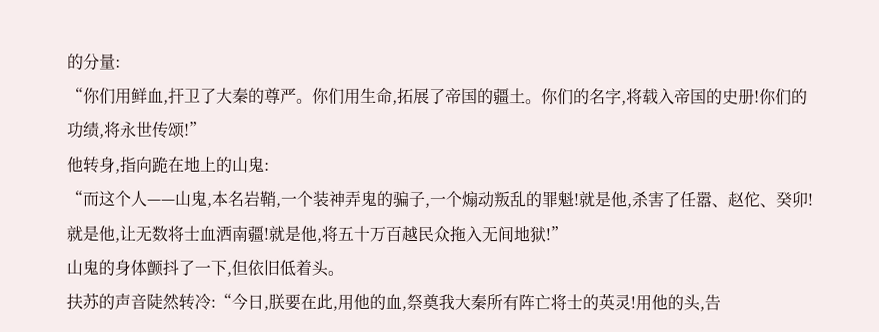的分量:
“你们用鲜血,扞卫了大秦的尊严。你们用生命,拓展了帝国的疆土。你们的名字,将载入帝国的史册!你们的功绩,将永世传颂!”
他转身,指向跪在地上的山鬼:
“而这个人——山鬼,本名岩鞘,一个装神弄鬼的骗子,一个煽动叛乱的罪魁!就是他,杀害了任嚣、赵佗、癸卯!就是他,让无数将士血洒南疆!就是他,将五十万百越民众拖入无间地狱!”
山鬼的身体颤抖了一下,但依旧低着头。
扶苏的声音陡然转冷:“今日,朕要在此,用他的血,祭奠我大秦所有阵亡将士的英灵!用他的头,告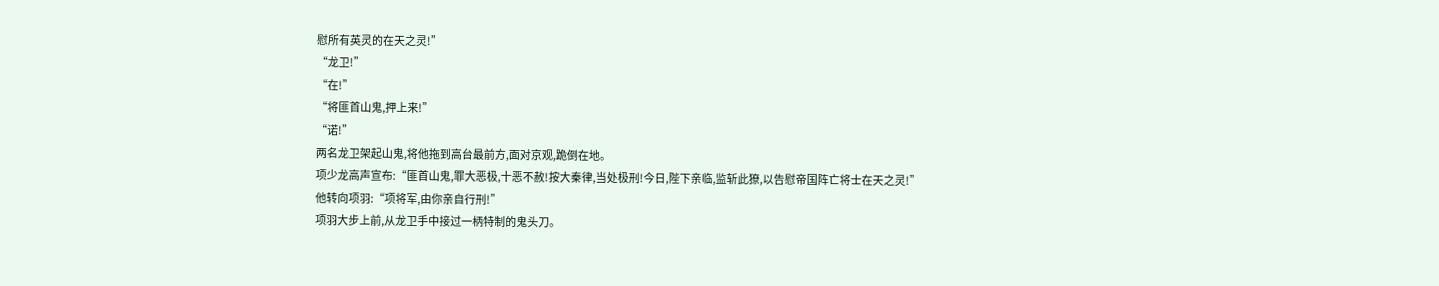慰所有英灵的在天之灵!”
“龙卫!”
“在!”
“将匪首山鬼,押上来!”
“诺!”
两名龙卫架起山鬼,将他拖到高台最前方,面对京观,跪倒在地。
项少龙高声宣布:“匪首山鬼,罪大恶极,十恶不赦!按大秦律,当处极刑!今日,陛下亲临,监斩此獠,以告慰帝国阵亡将士在天之灵!”
他转向项羽:“项将军,由你亲自行刑!”
项羽大步上前,从龙卫手中接过一柄特制的鬼头刀。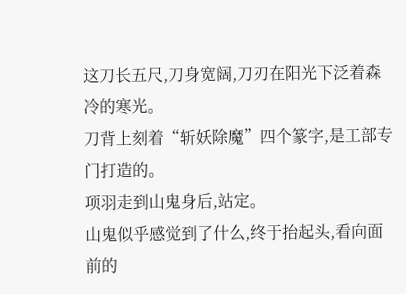这刀长五尺,刀身宽阔,刀刃在阳光下泛着森冷的寒光。
刀背上刻着“斩妖除魔”四个篆字,是工部专门打造的。
项羽走到山鬼身后,站定。
山鬼似乎感觉到了什么,终于抬起头,看向面前的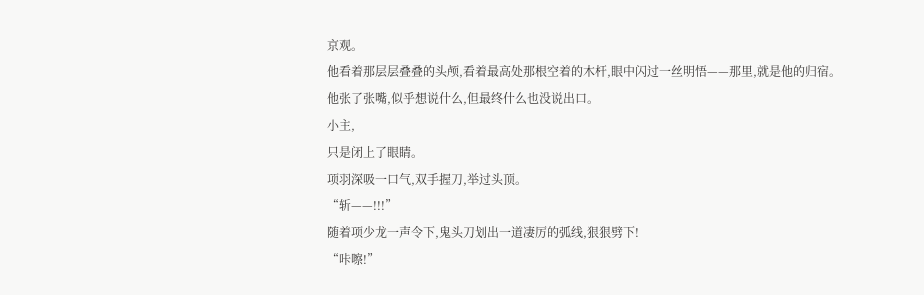京观。
他看着那层层叠叠的头颅,看着最高处那根空着的木杆,眼中闪过一丝明悟——那里,就是他的归宿。
他张了张嘴,似乎想说什么,但最终什么也没说出口。
小主,
只是闭上了眼睛。
项羽深吸一口气,双手握刀,举过头顶。
“斩——!!!”
随着项少龙一声令下,鬼头刀划出一道凄厉的弧线,狠狠劈下!
“咔嚓!”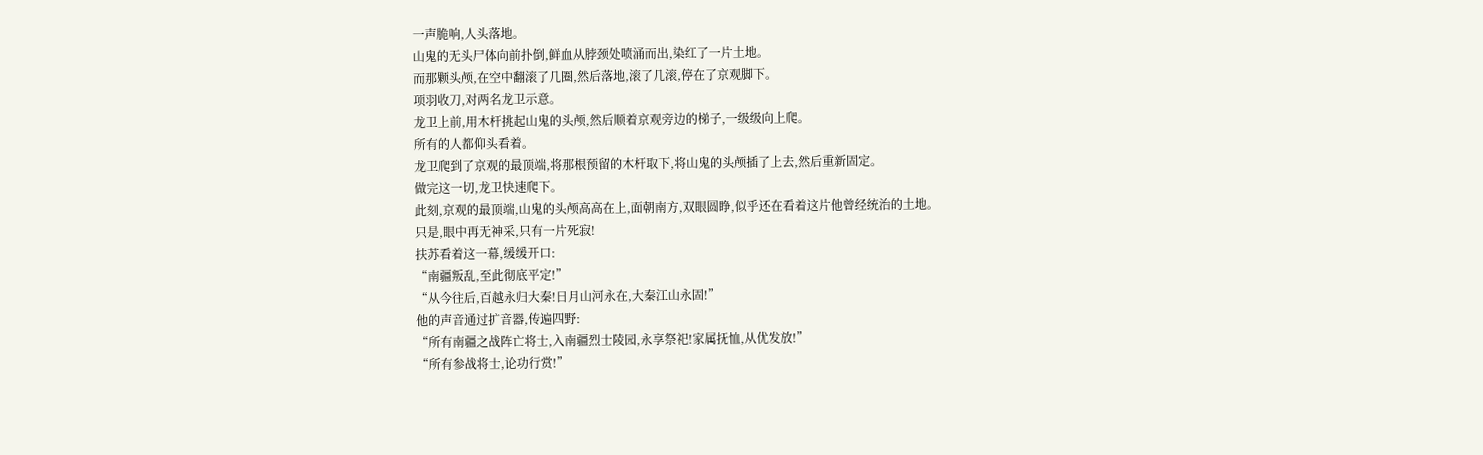一声脆响,人头落地。
山鬼的无头尸体向前扑倒,鲜血从脖颈处喷涌而出,染红了一片土地。
而那颗头颅,在空中翻滚了几圈,然后落地,滚了几滚,停在了京观脚下。
项羽收刀,对两名龙卫示意。
龙卫上前,用木杆挑起山鬼的头颅,然后顺着京观旁边的梯子,一级级向上爬。
所有的人都仰头看着。
龙卫爬到了京观的最顶端,将那根预留的木杆取下,将山鬼的头颅插了上去,然后重新固定。
做完这一切,龙卫快速爬下。
此刻,京观的最顶端,山鬼的头颅高高在上,面朝南方,双眼圆睁,似乎还在看着这片他曾经统治的土地。
只是,眼中再无神采,只有一片死寂!
扶苏看着这一幕,缓缓开口:
“南疆叛乱,至此彻底平定!”
“从今往后,百越永归大秦!日月山河永在,大秦江山永固!”
他的声音通过扩音器,传遍四野:
“所有南疆之战阵亡将士,入南疆烈士陵园,永享祭祀!家属抚恤,从优发放!”
“所有参战将士,论功行赏!”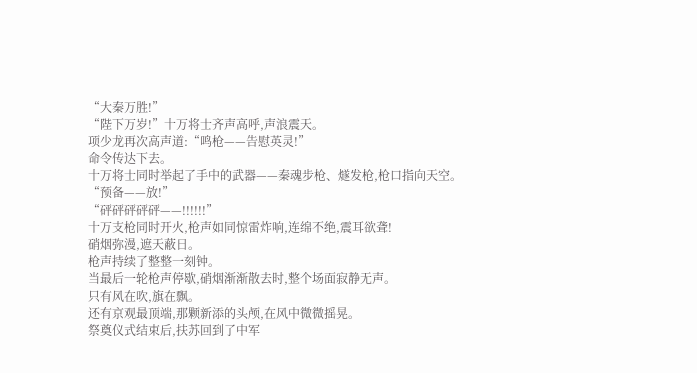“大秦万胜!”
“陛下万岁!”十万将士齐声高呼,声浪震天。
项少龙再次高声道:“鸣枪——告慰英灵!”
命令传达下去。
十万将士同时举起了手中的武器——秦魂步枪、燧发枪,枪口指向天空。
“预备——放!”
“砰砰砰砰砰——!!!!!!”
十万支枪同时开火,枪声如同惊雷炸响,连绵不绝,震耳欲聋!
硝烟弥漫,遮天蔽日。
枪声持续了整整一刻钟。
当最后一轮枪声停歇,硝烟渐渐散去时,整个场面寂静无声。
只有风在吹,旗在飘。
还有京观最顶端,那颗新添的头颅,在风中微微摇晃。
祭奠仪式结束后,扶苏回到了中军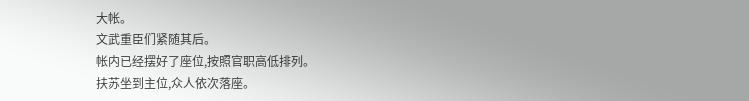大帐。
文武重臣们紧随其后。
帐内已经摆好了座位,按照官职高低排列。
扶苏坐到主位,众人依次落座。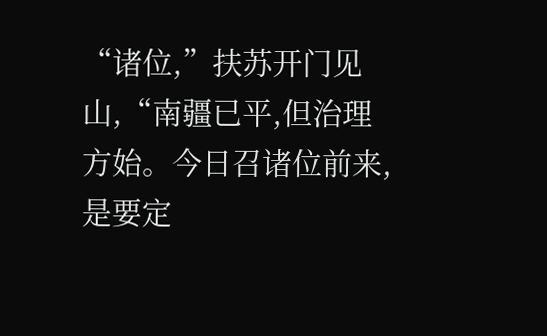“诸位,”扶苏开门见山,“南疆已平,但治理方始。今日召诸位前来,是要定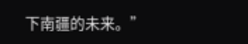下南疆的未来。”